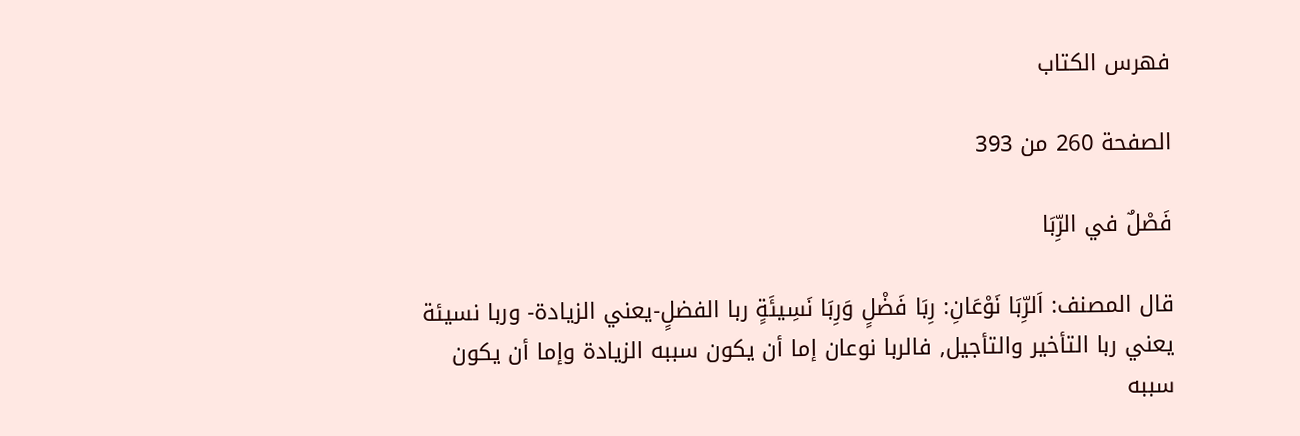فهرس الكتاب

الصفحة 260 من 393

فَصْلٌ في الرِّبَا

قال المصنف: اَلرِّبَا نَوْعَانِ: رِبَا فَضْلٍ وَرِبَا نَسِيئَةٍ ربا الفضلٍ-يعني الزيادة- وربا نسيئة يعني ربا التأخير والتأجيل, فالربا نوعان إما أن يكون سببه الزيادة وإما أن يكون سببه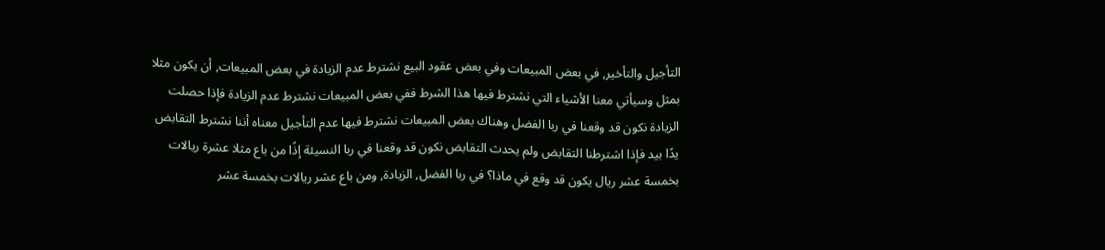التأجيل والتأخير, في بعض المبيعات وفي بعض عقود البيع نشترط عدم الزيادة في بعض المبيعات, أن يكون مثلا بمثل وسيأتي معنا الأشياء التي نشترط فيها هذا الشرط ففي بعض المبيعات نشترط عدم الزيادة فإذا حصلت الزيادة نكون قد وقعنا في ربا الفضل وهناك بعض المبيعات نشترط فيها عدم التأجيل معناه أننا نشترط التقابض يدًا بيد فإذا اشترطنا التقابض ولم يحدث التقابض نكون قد وقعنا في ربا النسيئة إذًا من باع مثلا عشرة ريالات بخمسة عشر ريال يكون قد وقع في ماذا؟ في ربا الفضل, الزيادة, ومن باع عشر ريالات بخمسة عشر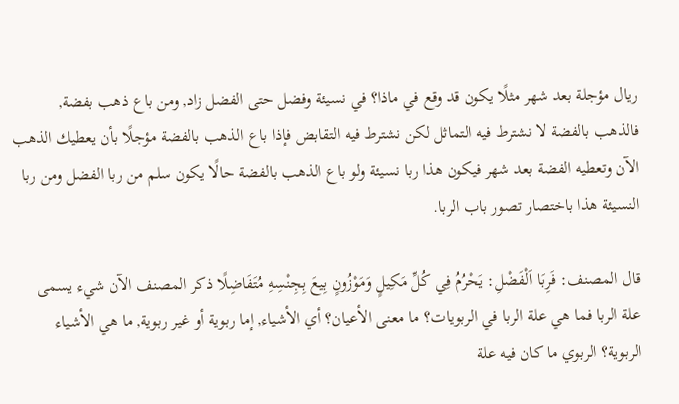ريال مؤجلة بعد شهر مثلًا يكون قد وقع في ماذا؟ في نسيئة وفضل حتى الفضل زاد, ومن باع ذهب بفضة, فالذهب بالفضة لا نشترط فيه التماثل لكن نشترط فيه التقابض فإذا باع الذهب بالفضة مؤجلًا بأن يعطيك الذهب الآن وتعطيه الفضة بعد شهر فيكون هذا ربا نسيئة ولو باع الذهب بالفضة حالًا يكون سلم من ربا الفضل ومن ربا النسيئة هذا باختصار تصور باب الربا.

قال المصنف: فَرِبَا اَلْفَضْلِ: يَحْرُمُ فِي كُلِّ مَكِيلٍ وَمَوْزُونٍ بِيعَ بِجِنْسِهِ مُتَفَاضِلًا ذكر المصنف الآن شيء يسمى علة الربا فما هي علة الربا في الربويات؟ ما معنى الأعيان؟ أي الأشياء, إما ربوية أو غير ربوية, ما هي الأشياء الربوية؟ الربوي ما كان فيه علة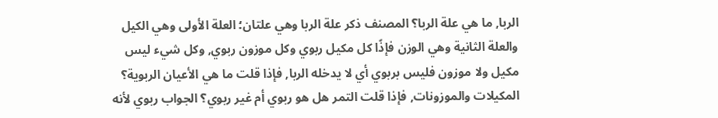الربا, ما هي علة الربا؟ المصنف ذكر علة الربا وهي علتان؛ العلة الأولى وهي الكيل والعلة الثانية وهي الوزن فإذًا كل مكيل ربوي وكل موزون ربوي, وكل شيء ليس مكيل ولا موزون فليس بربوي أي لا يدخله الربا, فإذا قلت ما هي الأعيان الربوية؟ المكيلات والموزونات, فإذا قلت التمر هل هو ربوي أم غير ربوي؟ الجواب ربوي لأنه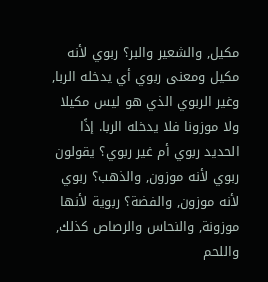مكيل, والشعير والبر؟ ربوي لأنه مكيل ومعنى ربوي أي يدخله الربا, وغير الربوي الذي هو ليس مكيلا ولا موزونا فلا يدخله الربا. إذًا الحديد ربوي أم غير ربوي؟ يقولون ربوي لأنه موزون, والذهب؟ ربوي لأنه موزون, والفضة؟ ربوية لأنها موزونة, والنحاس والرصاص كذلك, واللحم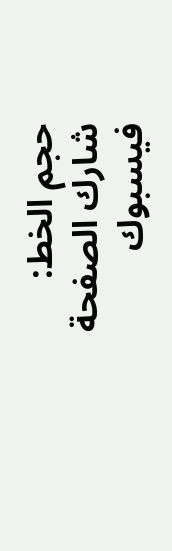حجم الخط:
شارك الصفحة
فيسبوك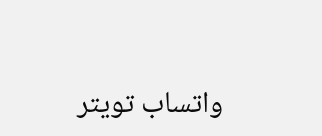واتساب تويتر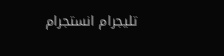تليجرام انستجرام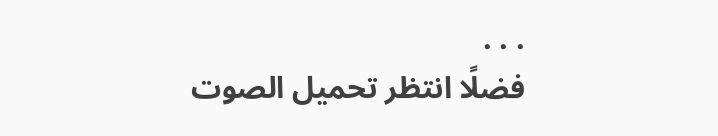. . .
فضلًا انتظر تحميل الصوت